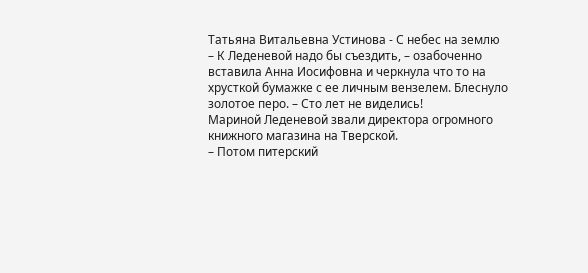Татьяна Витальевна Устинова - С небес на землю
– К Леденевой надо бы съездить, – озабоченно вставила Анна Иосифовна и черкнула что то на хрусткой бумажке с ее личным вензелем. Блеснуло золотое перо. – Сто лет не виделись!
Мариной Леденевой звали директора огромного книжного магазина на Тверской.
– Потом питерский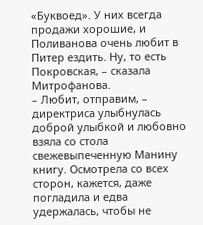«Буквоед». У них всегда продажи хорошие, и Поливанова очень любит в Питер ездить. Ну, то есть Покровская, – сказала Митрофанова.
– Любит, отправим, – директриса улыбнулась доброй улыбкой и любовно взяла со стола свежевыпеченную Манину книгу. Осмотрела со всех сторон, кажется, даже погладила и едва удержалась, чтобы не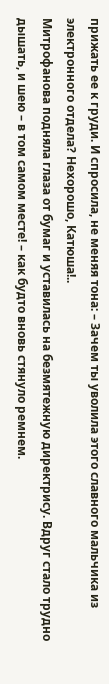прижать ее к груди. И спросила, не меняя тона: – Зачем ты уволила этого славного мальчика из электронного отдела? Нехорошо, Катюша!..
Митрофанова подняла глаза от бумаг и уставилась на безмятежную директрису. Вдруг стало трудно дышать, и шею – в том самом месте! – как будто вновь стянуло ремнем.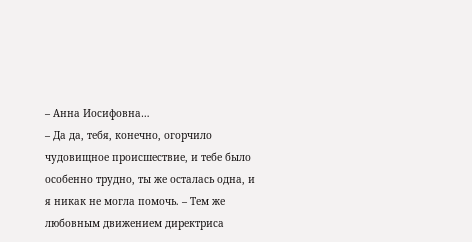– Анна Иосифовна…
– Да да, тебя, конечно, огорчило чудовищное происшествие, и тебе было особенно трудно, ты же осталась одна, и я никак не могла помочь. – Тем же любовным движением директриса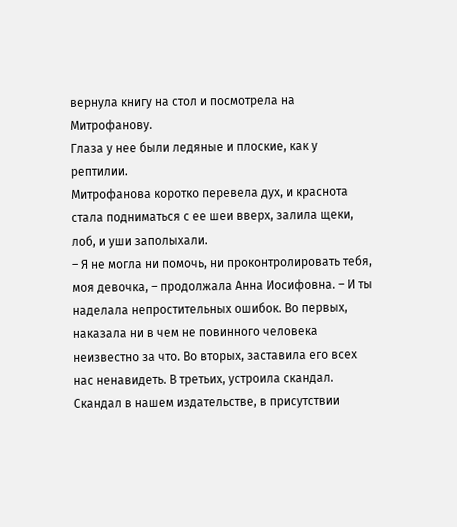вернула книгу на стол и посмотрела на Митрофанову.
Глаза у нее были ледяные и плоские, как у рептилии.
Митрофанова коротко перевела дух, и краснота стала подниматься с ее шеи вверх, залила щеки, лоб, и уши заполыхали.
– Я не могла ни помочь, ни проконтролировать тебя, моя девочка, – продолжала Анна Иосифовна. – И ты наделала непростительных ошибок. Во первых, наказала ни в чем не повинного человека неизвестно за что. Во вторых, заставила его всех нас ненавидеть. В третьих, устроила скандал. Скандал в нашем издательстве, в присутствии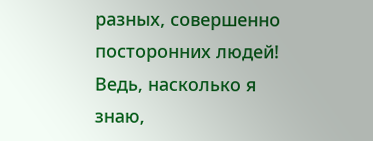разных, совершенно посторонних людей! Ведь, насколько я знаю,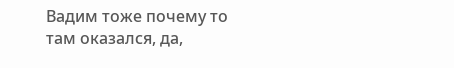Вадим тоже почему то там оказался, да,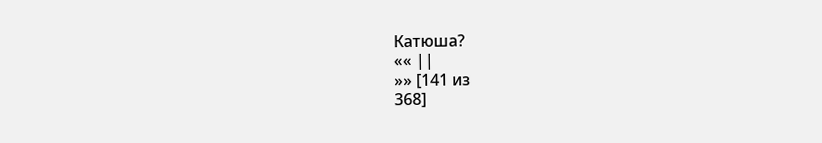Катюша?
«« ||
»» [141 из
368]